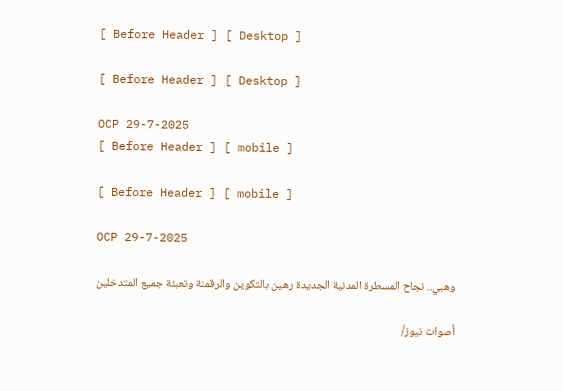[ Before Header ] [ Desktop ]

[ Before Header ] [ Desktop ]

OCP 29-7-2025
[ Before Header ] [ mobile ]

[ Before Header ] [ mobile ]

OCP 29-7-2025

وهبي.. نجاح المسطرة المدنية الجديدة رهين بالتكوين والرقمنة وتعبئة جميع المتدخلين

أصوات نيوز/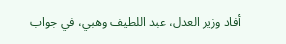أفاد وزير العدل، عبد اللطيف وهبي، في جواب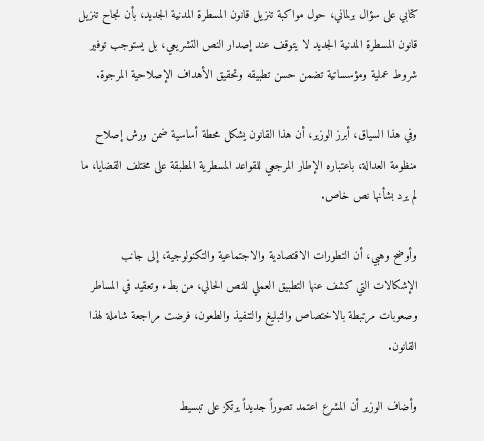كتابي على سؤال برلماني، حول مواكبة تنزيل قانون المسطرة المدنية الجديد، بأن نجاح تنزيل قانون المسطرة المدنية الجديد لا يتوقف عند إصدار النص التشريعي، بل يستوجب توفير شروط عملية ومؤسساتية تضمن حسن تطبيقه وتحقيق الأهداف الإصلاحية المرجوة.

وفي هذا السياق، أبرز الوزير، أن هذا القانون يشكل محطة أساسية ضمن ورش إصلاح منظومة العدالة، باعتباره الإطار المرجعي للقواعد المسطرية المطبقة على مختلف القضايا، ما لم يرد بشأنها نص خاص.

وأوضح وهبي، أن التطورات الاقتصادية والاجتماعية والتكنولوجية، إلى جانب الإشكالات التي كشف عنها التطبيق العملي للنص الحالي، من بطء وتعقيد في المساطر وصعوبات مرتبطة بالاختصاص والتبليغ والتنفيذ والطعون، فرضت مراجعة شاملة لهذا القانون.

وأضاف الوزير أن المشرع اعتمد تصوراً جديداً يرتكز على تبسيط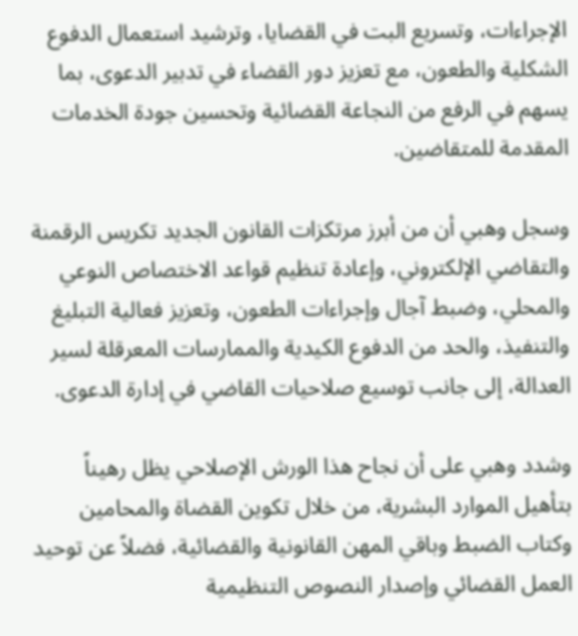الإجراءات، وتسريع البت في القضايا، وترشيد استعمال الدفوع الشكلية والطعون، مع تعزيز دور القضاء في تدبير الدعوى، بما يسهم في الرفع من النجاعة القضائية وتحسين جودة الخدمات المقدمة للمتقاضين.

وسجل وهبي أن من أبرز مرتكزات القانون الجديد تكريس الرقمنة والتقاضي الإلكتروني، وإعادة تنظيم قواعد الاختصاص النوعي والمحلي، وضبط آجال وإجراءات الطعون، وتعزيز فعالية التبليغ والتنفيذ، والحد من الدفوع الكيدية والممارسات المعرقلة لسير العدالة، إلى جانب توسيع صلاحيات القاضي في إدارة الدعوى.

وشدد وهبي على أن نجاح هذا الورش الإصلاحي يظل رهيناً بتأهيل الموارد البشرية، من خلال تكوين القضاة والمحامين وكتاب الضبط وباقي المهن القانونية والقضائية، فضلاً عن توحيد العمل القضائي وإصدار النصوص التنظيمية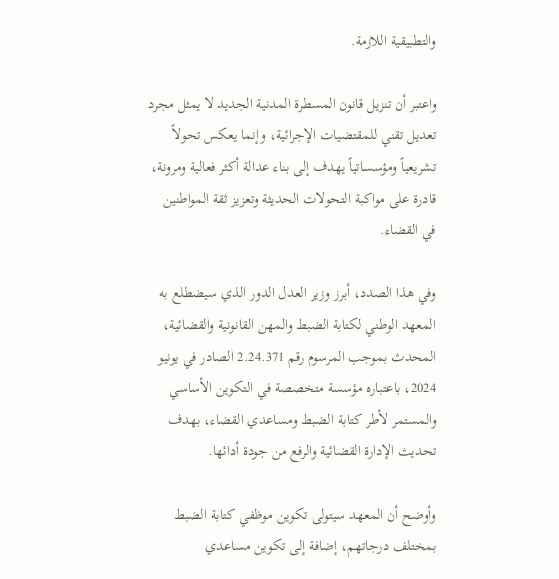والتطبيقية اللازمة.

واعتبر أن تنزيل قانون المسطرة المدنية الجديد لا يمثل مجرد تعديل تقني للمقتضيات الإجرائية، وإنما يعكس تحولاً تشريعياً ومؤسساتياً يهدف إلى بناء عدالة أكثر فعالية ومرونة، قادرة على مواكبة التحولات الحديثة وتعزيز ثقة المواطنين في القضاء.

وفي هذا الصدد، أبرز وزير العدل الدور الذي سيضطلع به المعهد الوطني لكتابة الضبط والمهن القانونية والقضائية، المحدث بموجب المرسوم رقم 2.24.371 الصادر في يونيو 2024، باعتباره مؤسسة متخصصة في التكوين الأساسي والمستمر لأطر كتابة الضبط ومساعدي القضاء، بهدف تحديث الإدارة القضائية والرفع من جودة أدائها.

وأوضح أن المعهد سيتولى تكوين موظفي كتابة الضبط بمختلف درجاتهم، إضافة إلى تكوين مساعدي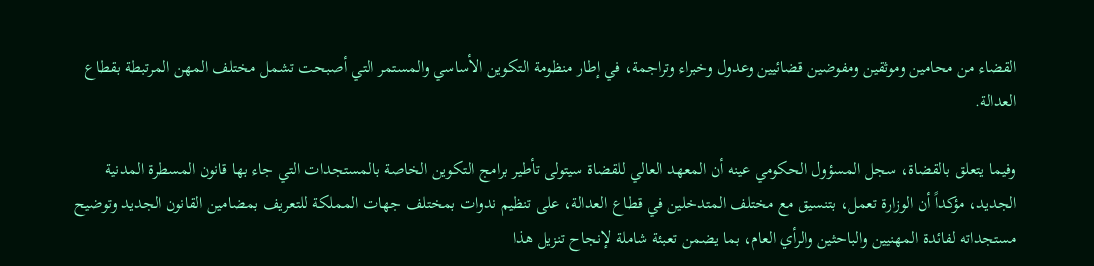القضاء من محامين وموثقين ومفوضين قضائيين وعدول وخبراء وتراجمة، في إطار منظومة التكوين الأساسي والمستمر التي أصبحت تشمل مختلف المهن المرتبطة بقطاع العدالة.

وفيما يتعلق بالقضاة، سجل المسؤول الحكومي عينه أن المعهد العالي للقضاة سيتولى تأطير برامج التكوين الخاصة بالمستجدات التي جاء بها قانون المسطرة المدنية الجديد، مؤكداً أن الوزارة تعمل، بتنسيق مع مختلف المتدخلين في قطاع العدالة، على تنظيم ندوات بمختلف جهات المملكة للتعريف بمضامين القانون الجديد وتوضيح مستجداته لفائدة المهنيين والباحثين والرأي العام، بما يضمن تعبئة شاملة لإنجاح تنزيل هذا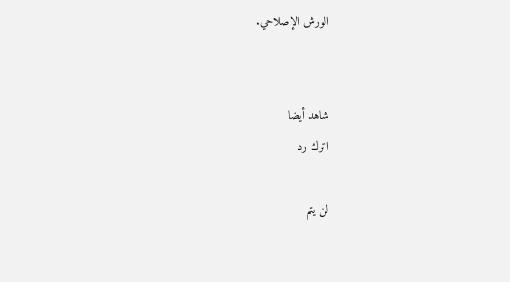الورش الإصلاحي.


شاهد أيضا
اترك رد

لن يتم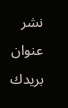نشر عنوان بريدك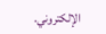الإلكتروني.